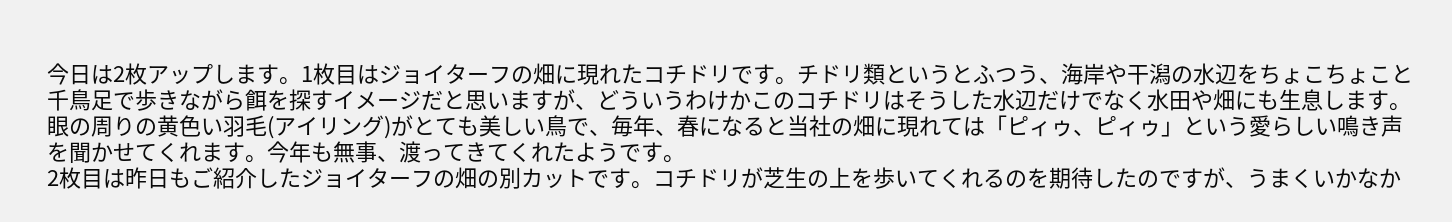今日は2枚アップします。1枚目はジョイターフの畑に現れたコチドリです。チドリ類というとふつう、海岸や干潟の水辺をちょこちょこと千鳥足で歩きながら餌を探すイメージだと思いますが、どういうわけかこのコチドリはそうした水辺だけでなく水田や畑にも生息します。眼の周りの黄色い羽毛(アイリング)がとても美しい鳥で、毎年、春になると当社の畑に現れては「ピィゥ、ピィゥ」という愛らしい鳴き声を聞かせてくれます。今年も無事、渡ってきてくれたようです。
2枚目は昨日もご紹介したジョイターフの畑の別カットです。コチドリが芝生の上を歩いてくれるのを期待したのですが、うまくいかなか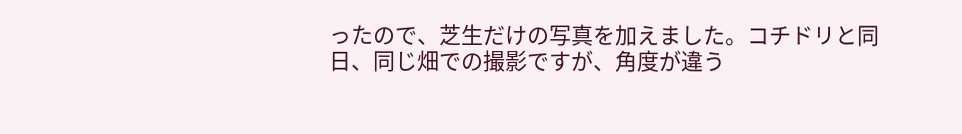ったので、芝生だけの写真を加えました。コチドリと同日、同じ畑での撮影ですが、角度が違う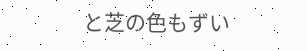と芝の色もずい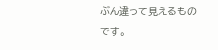ぶん違って見えるものです。